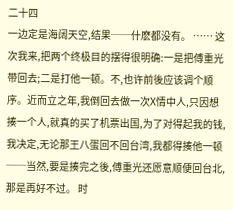二十四
一边定是海阔天空,结果──什麽都没有。 …… 这次我来,把两个终极目的摆得很明确:一是把傅重光带回去;二是打他一顿。不,也许前後应该调个顺序。近而立之年,我倒回去做一次X情中人,只因想揍一个人,就真的买了机票出国,为了对得起我的钱,我决定,无论那王八蛋回不回台湾,我都得揍他一顿──当然,要是揍完之後,傅重光还愿意顺便回台北,那是再好不过。 时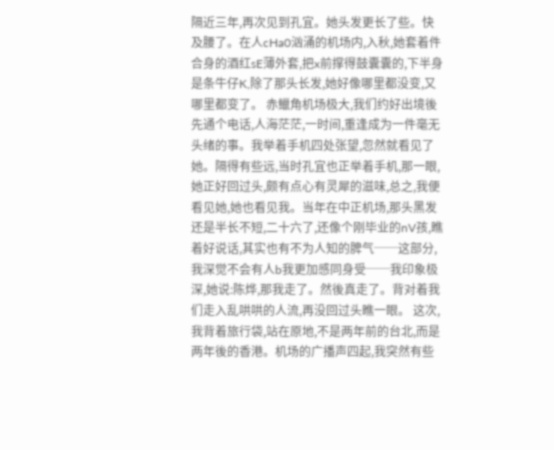隔近三年,再次见到孔宜。她头发更长了些。快及腰了。在人cHa0汹涌的机场内,入秋,她套着件合身的酒红sE薄外套,把x前撑得鼓囊囊的,下半身是条牛仔K,除了那头长发,她好像哪里都没变,又哪里都变了。 赤鱲角机场极大,我们约好出境後先通个电话,人海茫茫,一时间,重逢成为一件毫无头绪的事。我举着手机四处张望,忽然就看见了她。隔得有些远,当时孔宜也正举着手机,那一眼,她正好回过头,颇有点心有灵犀的滋味,总之,我便看见她,她也看见我。当年在中正机场,那头黑发还是半长不短,二十六了,还像个刚毕业的nV孩,瞧着好说话,其实也有不为人知的脾气──这部分,我深觉不会有人b我更加感同身受──我印象极深,她说:陈烨,那我走了。然後真走了。背对着我们走入乱哄哄的人流,再没回过头瞧一眼。 这次,我背着旅行袋,站在原地,不是两年前的台北,而是两年後的香港。机场的广播声四起,我突然有些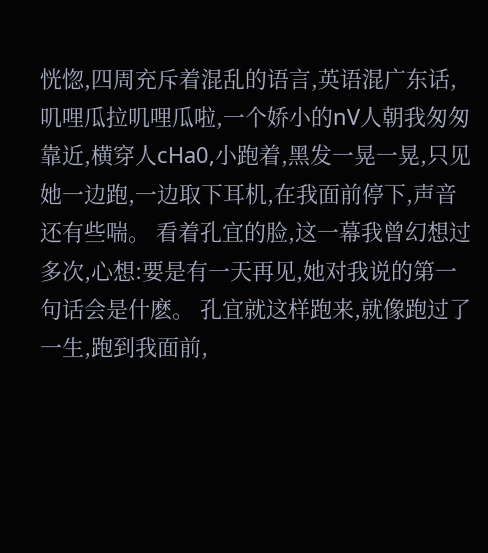恍惚,四周充斥着混乱的语言,英语混广东话,叽哩瓜拉叽哩瓜啦,一个娇小的nV人朝我匆匆靠近,横穿人cHa0,小跑着,黑发一晃一晃,只见她一边跑,一边取下耳机,在我面前停下,声音还有些喘。 看着孔宜的脸,这一幕我曾幻想过多次,心想:要是有一天再见,她对我说的第一句话会是什麽。 孔宜就这样跑来,就像跑过了一生,跑到我面前,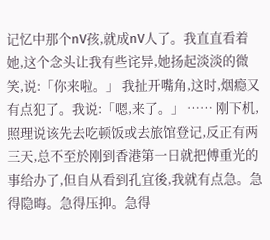记忆中那个nV孩,就成nV人了。我直直看着她,这个念头让我有些诧异,她扬起淡淡的微笑,说:「你来啦。」 我扯开嘴角,这时,烟瘾又有点犯了。我说:「嗯,来了。」 …… 刚下机,照理说该先去吃顿饭或去旅馆登记,反正有两三天,总不至於刚到香港第一日就把傅重光的事给办了,但自从看到孔宜後,我就有点急。急得隐晦。急得压抑。急得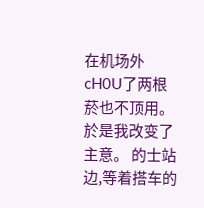在机场外cH0U了两根菸也不顶用。於是我改变了主意。 的士站边,等着搭车的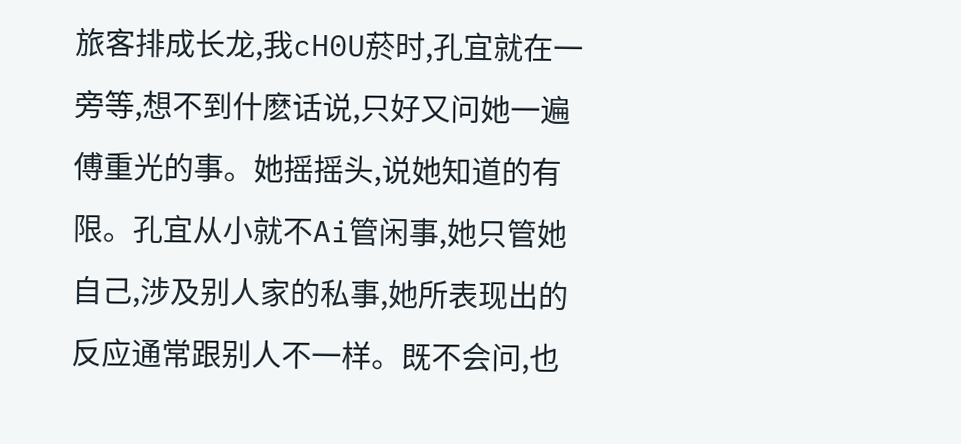旅客排成长龙,我cH0U菸时,孔宜就在一旁等,想不到什麽话说,只好又问她一遍傅重光的事。她摇摇头,说她知道的有限。孔宜从小就不Ai管闲事,她只管她自己,涉及别人家的私事,她所表现出的反应通常跟别人不一样。既不会问,也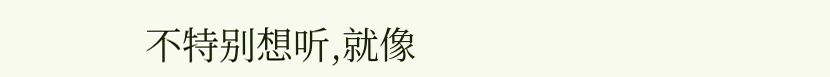不特别想听,就像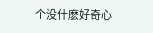个没什麽好奇心